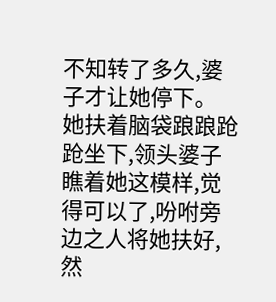不知转了多久,婆子才让她停下。
她扶着脑袋踉踉跄跄坐下,领头婆子瞧着她这模样,觉得可以了,吩咐旁边之人将她扶好,然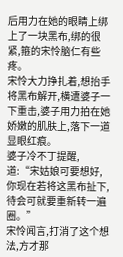后用力在她的眼睛上绑上了一块黑布,绑的很紧,箍的宋怜脑仁有些疼。
宋怜大力挣扎着,想抬手将黑布解开,横遭婆子一下重击,婆子用力拍在她娇嫩的肌肤上,落下一道显眼红痕。
婆子冷不丁提醒,道:“宋姑娘可要想好,你现在若将这黑布扯下,待会可就要重新转一遍圈。”
宋怜闻言,打消了这个想法,方才那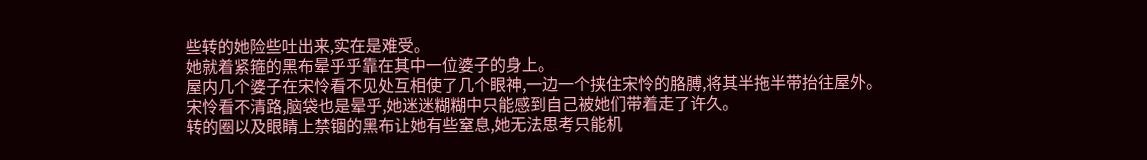些转的她险些吐出来,实在是难受。
她就着紧箍的黑布晕乎乎靠在其中一位婆子的身上。
屋内几个婆子在宋怜看不见处互相使了几个眼神,一边一个挟住宋怜的胳膊,将其半拖半带抬往屋外。
宋怜看不清路,脑袋也是晕乎,她迷迷糊糊中只能感到自己被她们带着走了许久。
转的圈以及眼睛上禁锢的黑布让她有些窒息,她无法思考只能机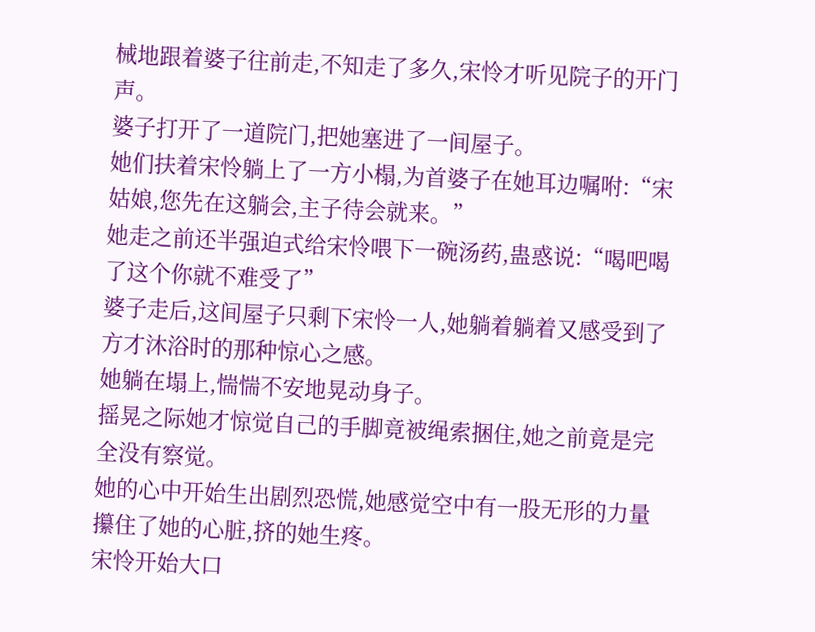械地跟着婆子往前走,不知走了多久,宋怜才听见院子的开门声。
婆子打开了一道院门,把她塞进了一间屋子。
她们扶着宋怜躺上了一方小榻,为首婆子在她耳边嘱咐:“宋姑娘,您先在这躺会,主子待会就来。”
她走之前还半强迫式给宋怜喂下一碗汤药,蛊惑说:“喝吧喝了这个你就不难受了”
婆子走后,这间屋子只剩下宋怜一人,她躺着躺着又感受到了方才沐浴时的那种惊心之感。
她躺在塌上,惴惴不安地晃动身子。
摇晃之际她才惊觉自己的手脚竟被绳索捆住,她之前竟是完全没有察觉。
她的心中开始生出剧烈恐慌,她感觉空中有一股无形的力量攥住了她的心脏,挤的她生疼。
宋怜开始大口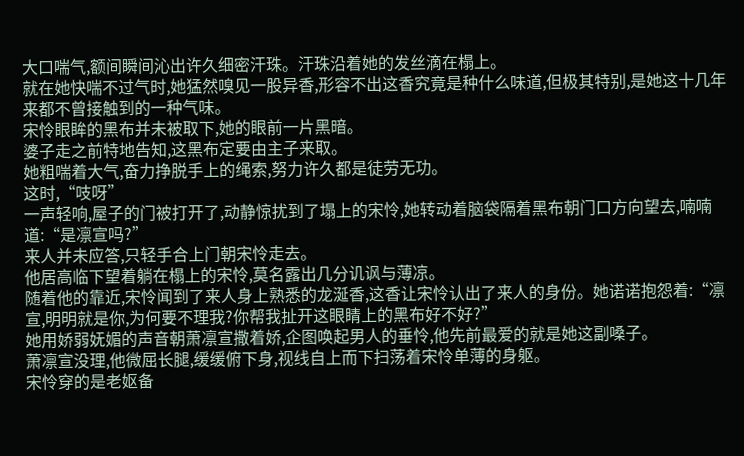大口喘气,额间瞬间沁出许久细密汗珠。汗珠沿着她的发丝滴在榻上。
就在她快喘不过气时,她猛然嗅见一股异香,形容不出这香究竟是种什么味道,但极其特别,是她这十几年来都不曾接触到的一种气味。
宋怜眼眸的黑布并未被取下,她的眼前一片黑暗。
婆子走之前特地告知,这黑布定要由主子来取。
她粗喘着大气,奋力挣脱手上的绳索,努力许久都是徒劳无功。
这时,“吱呀”
一声轻响,屋子的门被打开了,动静惊扰到了塌上的宋怜,她转动着脑袋隔着黑布朝门口方向望去,喃喃道:“是凛宣吗?”
来人并未应答,只轻手合上门朝宋怜走去。
他居高临下望着躺在榻上的宋怜,莫名露出几分讥讽与薄凉。
随着他的靠近,宋怜闻到了来人身上熟悉的龙涎香,这香让宋怜认出了来人的身份。她诺诺抱怨着:“凛宣,明明就是你,为何要不理我?你帮我扯开这眼睛上的黑布好不好?”
她用娇弱妩媚的声音朝萧凛宣撒着娇,企图唤起男人的垂怜,他先前最爱的就是她这副嗓子。
萧凛宣没理,他微屈长腿,缓缓俯下身,视线自上而下扫荡着宋怜单薄的身躯。
宋怜穿的是老妪备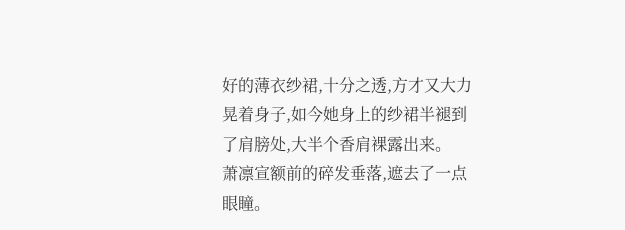好的薄衣纱裙,十分之透,方才又大力晃着身子,如今她身上的纱裙半褪到了肩膀处,大半个香肩裸露出来。
萧凛宣额前的碎发垂落,遮去了一点眼瞳。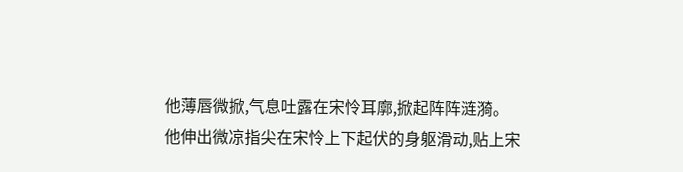他薄唇微掀,气息吐露在宋怜耳廓,掀起阵阵涟漪。
他伸出微凉指尖在宋怜上下起伏的身躯滑动,贴上宋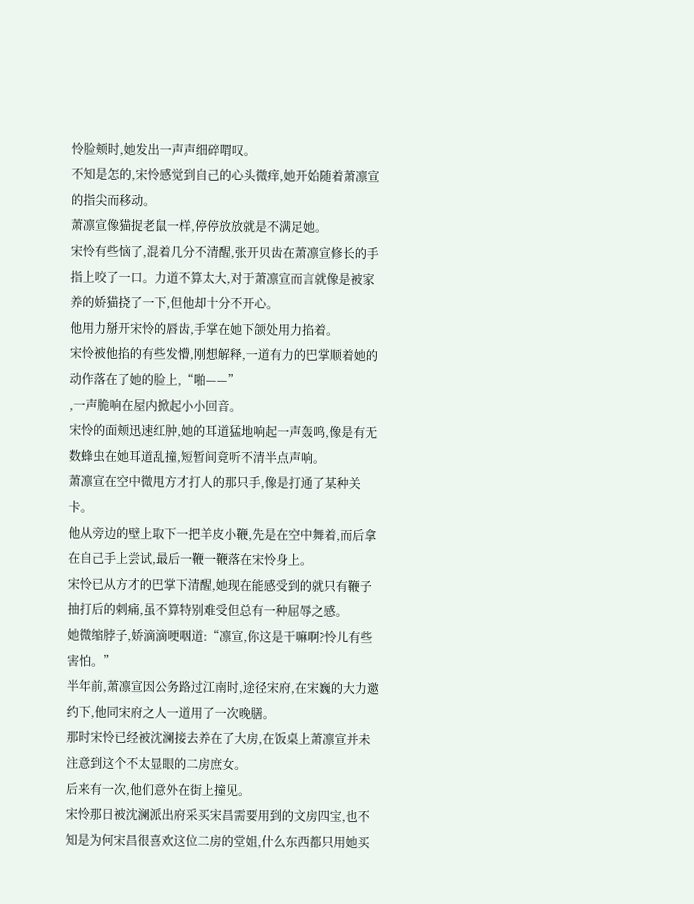怜脸颊时,她发出一声声细碎喟叹。
不知是怎的,宋怜感觉到自己的心头微痒,她开始随着萧凛宣的指尖而移动。
萧凛宣像猫捉老鼠一样,停停放放就是不满足她。
宋怜有些恼了,混着几分不清醒,张开贝齿在萧凛宣修长的手指上咬了一口。力道不算太大,对于萧凛宣而言就像是被家养的娇猫挠了一下,但他却十分不开心。
他用力掰开宋怜的唇齿,手掌在她下颌处用力掐着。
宋怜被他掐的有些发懵,刚想解释,一道有力的巴掌顺着她的动作落在了她的脸上,“啪——”
,一声脆响在屋内掀起小小回音。
宋怜的面颊迅速红肿,她的耳道猛地响起一声轰鸣,像是有无数蜂虫在她耳道乱撞,短暂间竟听不清半点声响。
萧凛宣在空中微甩方才打人的那只手,像是打通了某种关卡。
他从旁边的壁上取下一把羊皮小鞭,先是在空中舞着,而后拿在自己手上尝试,最后一鞭一鞭落在宋怜身上。
宋怜已从方才的巴掌下清醒,她现在能感受到的就只有鞭子抽打后的刺痛,虽不算特别难受但总有一种屈辱之感。
她微缩脖子,娇滴滴哽咽道:“凛宣,你这是干嘛啊?怜儿有些害怕。”
半年前,萧凛宣因公务路过江南时,途径宋府,在宋巍的大力邀约下,他同宋府之人一道用了一次晚膳。
那时宋怜已经被沈澜接去养在了大房,在饭桌上萧凛宣并未注意到这个不太显眼的二房庶女。
后来有一次,他们意外在街上撞见。
宋怜那日被沈澜派出府采买宋昌需要用到的文房四宝,也不知是为何宋昌很喜欢这位二房的堂姐,什么东西都只用她买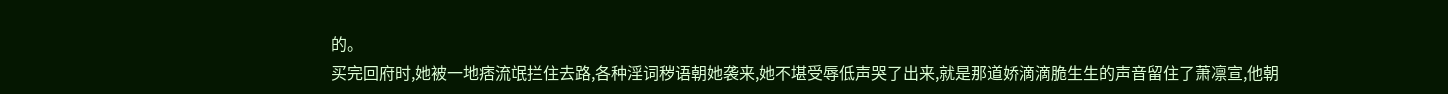的。
买完回府时,她被一地痞流氓拦住去路,各种淫词秽语朝她袭来,她不堪受辱低声哭了出来,就是那道娇滴滴脆生生的声音留住了萧凛宣,他朝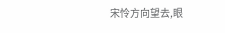宋怜方向望去,眼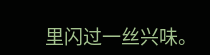里闪过一丝兴味。